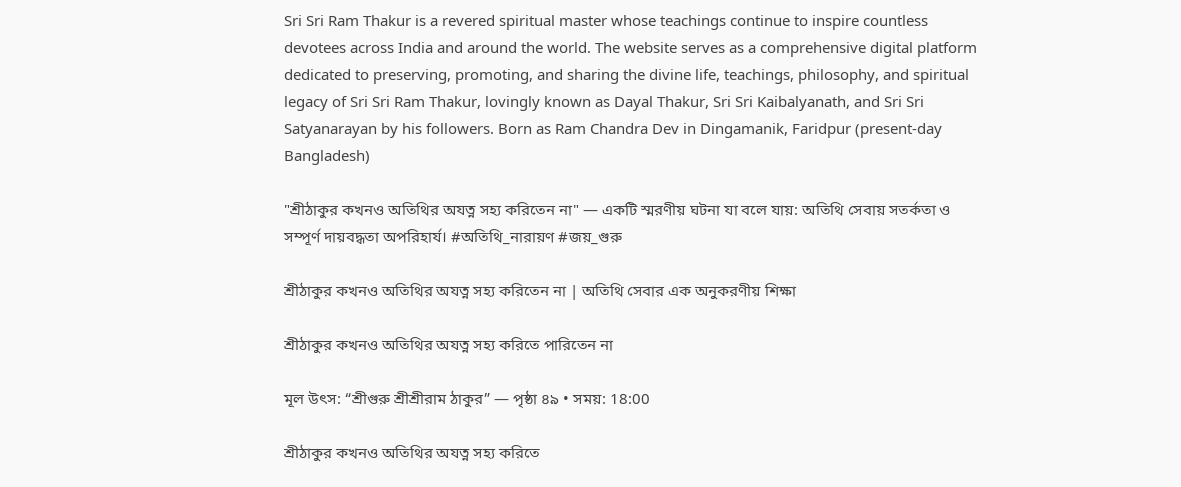Sri Sri Ram Thakur is a revered spiritual master whose teachings continue to inspire countless devotees across India and around the world. The website serves as a comprehensive digital platform dedicated to preserving, promoting, and sharing the divine life, teachings, philosophy, and spiritual legacy of Sri Sri Ram Thakur, lovingly known as Dayal Thakur, Sri Sri Kaibalyanath, and Sri Sri Satyanarayan by his followers. Born as Ram Chandra Dev in Dingamanik, Faridpur (present-day Bangladesh)

"শ্রীঠাকুর কখনও অতিথির অযত্ন সহ্য করিতেন না" — একটি স্মরণীয় ঘটনা যা বলে যায়: অতিথি সেবায় সতর্কতা ও সম্পূর্ণ দায়বদ্ধতা অপরিহার্য। #অতিথি_নারায়ণ #জয়_গুরু

শ্রীঠাকুর কখনও অতিথির অযত্ন সহ্য করিতেন না | অতিথি সেবার এক অনুকরণীয় শিক্ষা

শ্রীঠাকুর কখনও অতিথির অযত্ন সহ্য করিতে পারিতেন না

মূল উৎস: “শ্রীগুরু শ্রীশ্রীরাম ঠাকুর” — পৃষ্ঠা ৪৯ • সময়: 18:00

শ্রীঠাকুর কখনও অতিথির অযত্ন সহ্য করিতে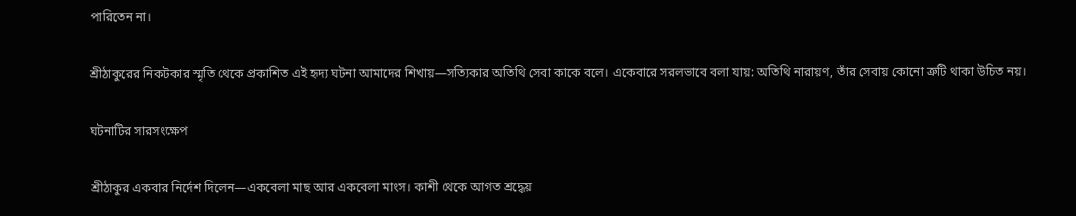পারিতেন না।

শ্রীঠাকুরের নিকটকার স্মৃতি থেকে প্রকাশিত এই হৃদ্য ঘটনা আমাদের শিখায়—সত্যিকার অতিথি সেবা কাকে বলে। একেবারে সরলভাবে বলা যায়: অতিথি নারায়ণ, তাঁর সেবায় কোনো ত্রুটি থাকা উচিত নয়।

ঘটনাটির সারসংক্ষেপ

শ্রীঠাকুর একবার নির্দেশ দিলেন—একবেলা মাছ আর একবেলা মাংস। কাশী থেকে আগত শ্রদ্ধেয়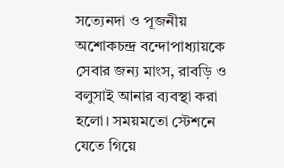সত্যেনদা ও পূজনীয় অশোকচন্দ্র বন্দোপাধ্যায়কে সেবার জন্য মাংস, রাবড়ি ও বলুসাই আনার ব্যবস্থা করা হলো। সময়মতো স্টেশনে যেতে গিয়ে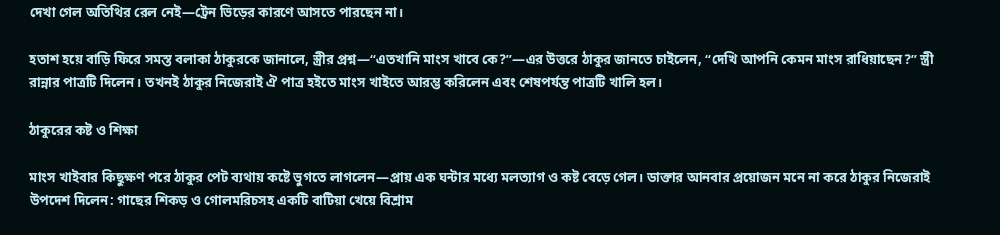দেখা গেল অতিথির রেল নেই—ট্রেন ভিড়ের কারণে আসতে পারছেন না।

হতাশ হয়ে বাড়ি ফিরে সমস্ত বলাকা ঠাকুরকে জানালে, স্ত্রীর প্রশ্ন—“এতখানি মাংস খাবে কে?”—এর উত্তরে ঠাকুর জানতে চাইলেন, “দেখি আপনি কেমন মাংস রাধিয়াছেন?” স্ত্রী রান্নার পাত্রটি দিলেন। তখনই ঠাকুর নিজেরাই ঐ পাত্র হইতে মাংস খাইতে আরম্ভ করিলেন এবং শেষপর্যন্ত পাত্রটি খালি হল।

ঠাকুরের কষ্ট ও শিক্ষা

মাংস খাইবার কিছুক্ষণ পরে ঠাকুর পেট ব্যথায় কষ্টে ভুগতে লাগলেন—প্রায় এক ঘন্টার মধ্যে মলত্যাগ ও কষ্ট বেড়ে গেল। ডাক্তার আনবার প্রয়োজন মনে না করে ঠাকুর নিজেরাই উপদেশ দিলেন: গাছের শিকড় ও গোলমরিচসহ একটি বাটিয়া খেয়ে বিশ্রাম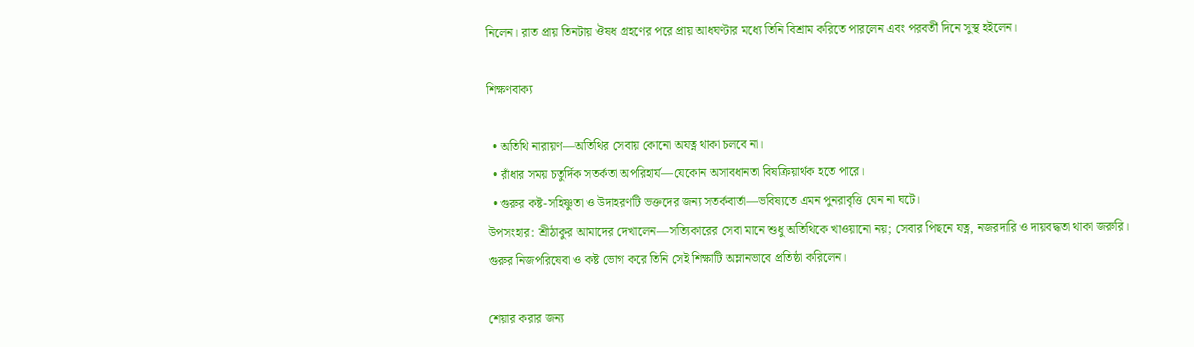নিলেন। রাত প্রায় তিনটায় ঔষধ গ্রহণের পরে প্রায় আধঘণ্টার মধ্যে তিনি বিশ্রাম করিতে পারলেন এবং পরবর্তী দিনে সুস্থ হইলেন।

শিক্ষণবাক্য

  • অতিথি নারায়ণ—অতিথির সেবায় কোনো অযত্ন থাকা চলবে না।
  • রাঁধার সময় চতুর্দিক সতর্কতা অপরিহার্য—যেকোন অসাবধানতা বিষক্রিয়ার্থক হতে পারে।
  • গুরুর কষ্ট-সহিষ্ণুতা ও উদাহরণটি ভক্তদের জন্য সতর্কবার্তা—ভবিষ্যতে এমন পুনরাবৃত্তি যেন না ঘটে।
উপসংহার: শ্রীঠাকুর আমাদের দেখালেন—সত্যিকারের সেবা মানে শুধু অতিথিকে খাওয়ানো নয়; সেবার পিছনে যত্ন, নজরদারি ও দায়বদ্ধতা থাকা জরুরি। গুরুর নিজপরিষেবা ও কষ্ট ভোগ করে তিনি সেই শিক্ষাটি অম্লানভাবে প্রতিষ্ঠা করিলেন।

শেয়ার করার জন্য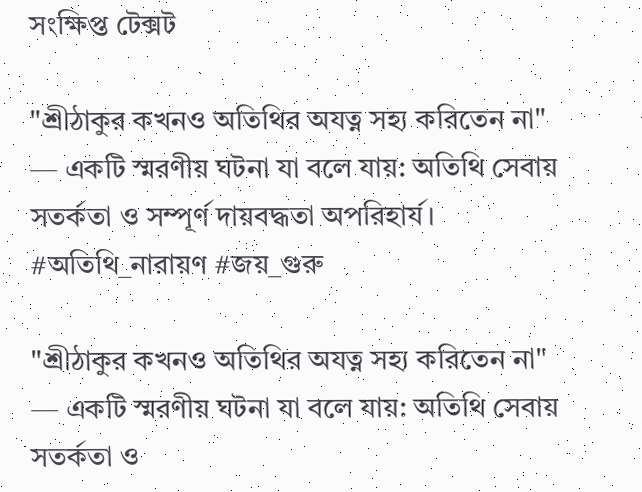সংক্ষিপ্ত টেক্সট

"শ্রীঠাকুর কখনও অতিথির অযত্ন সহ্য করিতেন না" — একটি স্মরণীয় ঘটনা যা বলে যায়: অতিথি সেবায় সতর্কতা ও সম্পূর্ণ দায়বদ্ধতা অপরিহার্য। #অতিথি_নারায়ণ #জয়_গুরু

"শ্রীঠাকুর কখনও অতিথির অযত্ন সহ্য করিতেন না" — একটি স্মরণীয় ঘটনা যা বলে যায়: অতিথি সেবায় সতর্কতা ও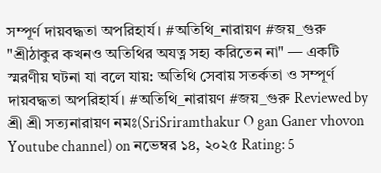সম্পূর্ণ দায়বদ্ধতা অপরিহার্য। #অতিথি_নারায়ণ #জয়_গুরু "শ্রীঠাকুর কখনও অতিথির অযত্ন সহ্য করিতেন না" — একটি স্মরণীয় ঘটনা যা বলে যায়: অতিথি সেবায় সতর্কতা ও সম্পূর্ণ দায়বদ্ধতা অপরিহার্য। #অতিথি_নারায়ণ #জয়_গুরু Reviewed by শ্রী শ্রী সত্যনারায়ণ নমঃ(SriSriramthakur O gan Ganer vhovon Youtube channel) on নভেম্বর ১৪, ২০২৫ Rating: 5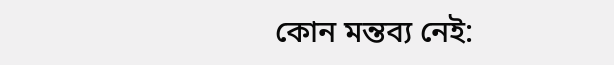কোন মন্তব্য নেই: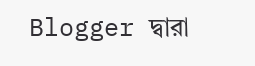Blogger দ্বারা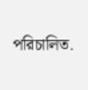পরিচালিত.